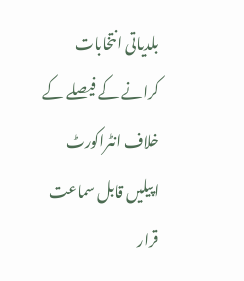بلدیاتی انتخابات کرانے کے فیصلے کے خلاف انٹراکورٹ اپیلیں قابل سماعت قرار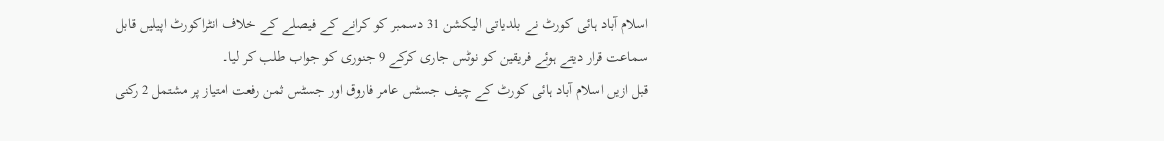اسلام آباد ہائی کورٹ نے بلدیاتی الیکشن 31 دسمبر کو کرانے کے فیصلے کے خلاف انٹراکورٹ اپیلیں قابل سماعت قرار دیتے ہوئے فریقین کو نوٹس جاری کرکے 9 جنوری کو جواب طلب کر لیا۔
قبل ازیں اسلام آباد ہائی کورٹ کے چیف جسٹس عامر فاروق اور جسٹس ثمن رفعت امتیاز پر مشتمل 2 رکنی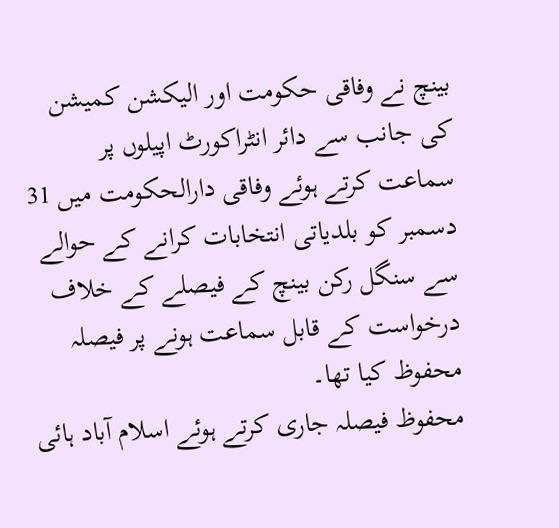بینچ نے وفاقی حکومت اور الیکشن کمیشن کی جانب سے دائر انٹراکورٹ اپیلوں پر سماعت کرتے ہوئے وفاقی دارالحکومت میں 31 دسمبر کو بلدیاتی انتخابات کرانے کے حوالے سے سنگل رکن بینچ کے فیصلے کے خلاف درخواست کے قابل سماعت ہونے پر فیصلہ محفوظ کیا تھا۔
محفوظ فیصلہ جاری کرتے ہوئے اسلام آباد ہائی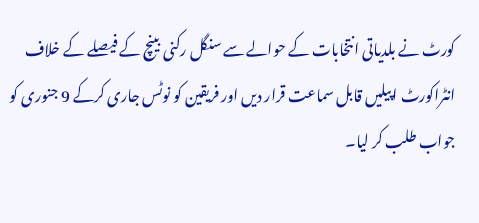کورٹ نے بلدیاتی انتخابات کے حوالے سے سنگل رکنی بینچ کے فیصلے کے خلاف انٹراکورٹ اپیلیں قابل سماعت قرار دیں اور فریقین کو نوٹس جاری کرکے 9 جنوری کو جواب طلب کر لیا۔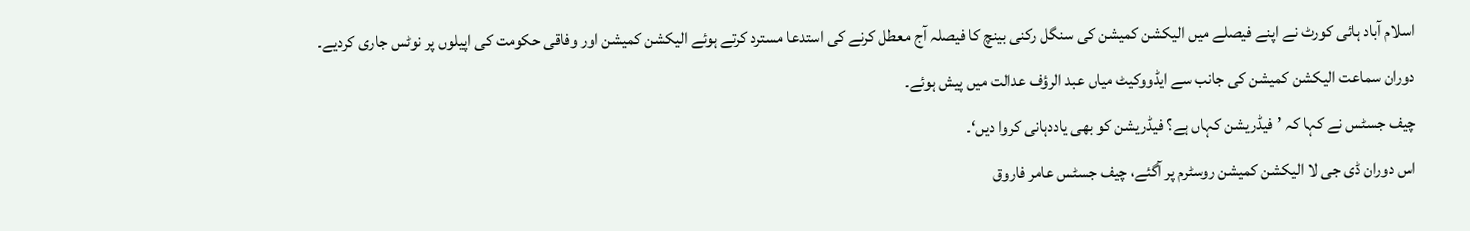اسلام آباد ہائی کورٹ نے اپنے فیصلے میں الیکشن کمیشن کی سنگل رکنی بینچ کا فیصلہ آج معطل کرنے کی استدعا مسترد کرتے ہوئے الیکشن کمیشن اور وفاقی حکومت کی اپیلوں پر نوٹس جاری کردیے۔
دوران سماعت الیکشن کمیشن کی جانب سے ایڈووکیٹ میاں عبد الرؤف عدالت میں پیش ہوئے۔
چیف جسٹس نے کہا کہ ’فیڈریشن کہاں ہے؟ فیڈریشن کو بھی یاددہانی کروا دیں‘۔
اس دوران ڈی جی لا الیکشن کمیشن روسٹرم پر آگئے، چیف جسٹس عامر فاروق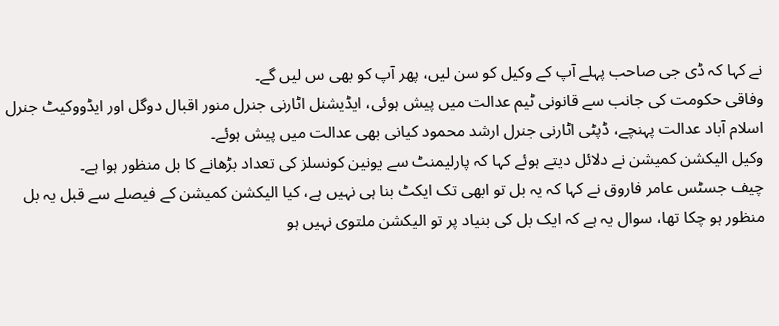نے کہا کہ ڈی جی صاحب پہلے آپ کے وکیل کو سن لیں، پھر آپ کو بھی س لیں گے۔
وفاقی حکومت کی جانب سے قانونی ٹیم عدالت میں پیش ہوئی، ایڈیشنل اٹارنی جنرل منور اقبال دوگل اور ایڈووکیٹ جنرل اسلام آباد عدالت پہنچے، ڈپٹی اٹارنی جنرل ارشد محمود کیانی بھی عدالت میں پیش ہوئے۔
وکیل الیکشن کمیشن نے دلائل دیتے ہوئے کہا کہ پارلیمنٹ سے یونین کونسلز کی تعداد بڑھانے کا بل منظور ہوا ہے۔
چیف جسٹس عامر فاروق نے کہا کہ یہ بل تو ابھی تک ایکٹ بنا ہی نہیں ہے، کیا الیکشن کمیشن کے فیصلے سے قبل یہ بل منظور ہو چکا تھا، سوال یہ ہے کہ ایک بل کی بنیاد پر تو الیکشن ملتوی نہیں ہو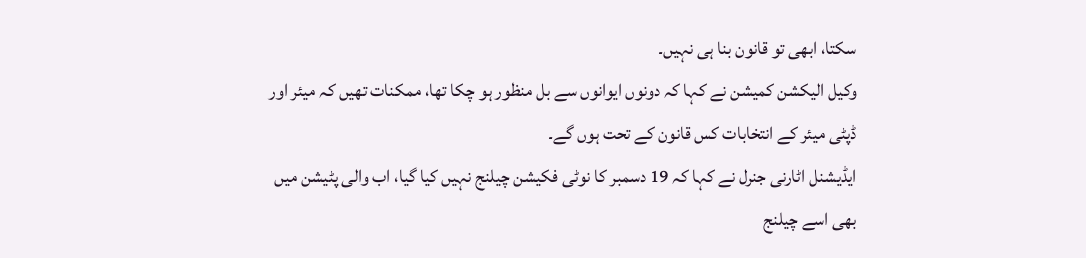سکتا، ابھی تو قانون بنا ہی نہیں۔
وکیل الیکشن کمیشن نے کہا کہ دونوں ایوانوں سے بل منظور ہو چکا تھا، ممکنات تھیں کہ میئر اور ڈپٹی میئر کے انتخابات کس قانون کے تحت ہوں گے۔
ایڈیشنل اٹارنی جنرل نے کہا کہ 19 دسمبر کا نوٹی فکیشن چیلنج نہیں کیا گیا، اب والی پٹیشن میں بھی اسے چیلنج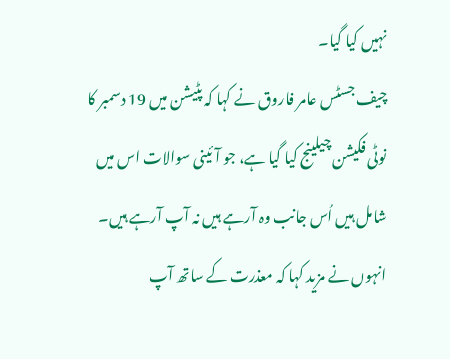نہیں کیا گیا۔
چیف جسٹس عامر فاروق نے کہا کہ پٹیشن میں 19 دسمبر کا نوٹی فکیشن چیلینج کیا گیا ہے، جو آئینی سوالات اس میں شامل ہیں اُس جانب وہ آرہے ہیں نہ آپ آرہے ہیں۔
انہوں نے مزید کہا کہ معذرت کے ساتھ آپ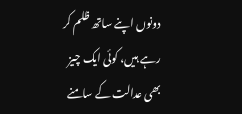دونوں اپنے ساتھ ظلم کر رہے ہیں، کوئی ایک چیز بھی عدالت کے سامنے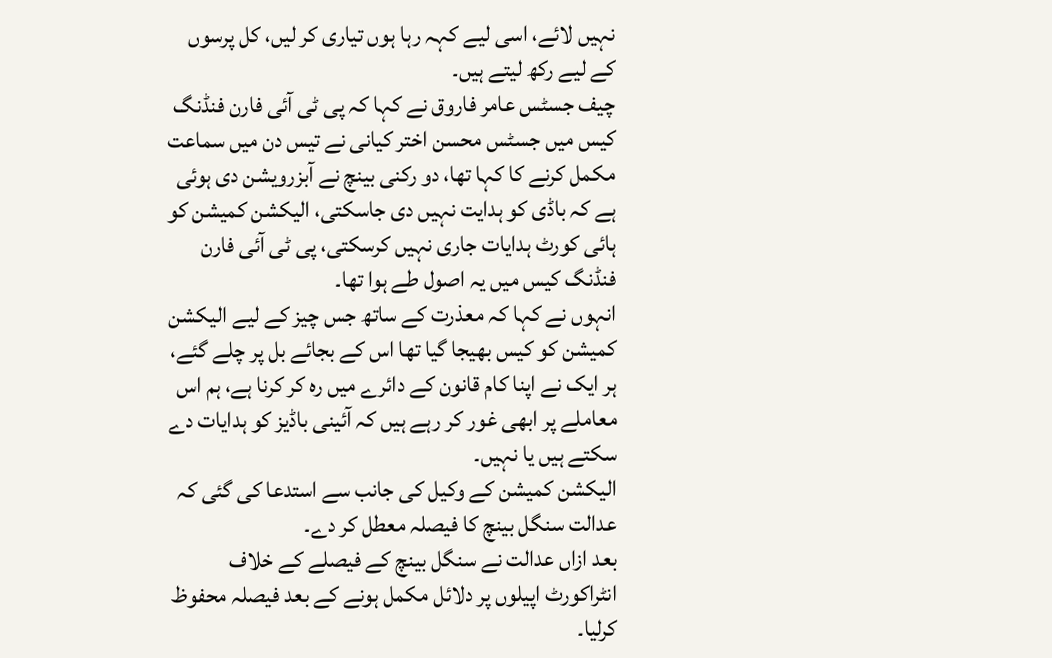نہیں لائے، اسی لیے کہہ رہا ہوں تیاری کر لیں، کل پرسوں کے لیے رکھ لیتے ہیں۔
چیف جسٹس عامر فاروق نے کہا کہ پی ٹی آئی فارن فنڈنگ کیس میں جسٹس محسن اختر کیانی نے تیس دن میں سماعت مکمل کرنے کا کہا تھا، دو رکنی بینچ نے آبزرویشن دی ہوئی ہے کہ باڈی کو ہدایت نہیں دی جاسکتی، الیکشن کمیشن کو ہائی کورٹ ہدایات جاری نہیں کرسکتی، پی ٹی آئی فارن فنڈنگ کیس میں یہ اصول طے ہوا تھا۔
انہوں نے کہا کہ معذرت کے ساتھ جس چیز کے لیے الیکشن کمیشن کو کیس بھیجا گیا تھا اس کے بجائے بل پر چلے گئے، ہر ایک نے اپنا کام قانون کے دائرے میں رہ کر کرنا ہے، ہم اس معاملے پر ابھی غور کر رہے ہیں کہ آئینی باڈیز کو ہدایات دے سکتے ہیں یا نہیں۔
الیکشن کمیشن کے وکیل کی جانب سے استدعا کی گئی کہ عدالت سنگل بینچ کا فیصلہ معطل کر دے۔
بعد ازاں عدالت نے سنگل بینچ کے فیصلے کے خلاف انٹراکورٹ اپیلوں پر دلائل مکمل ہونے کے بعد فیصلہ محفوظ کرلیا۔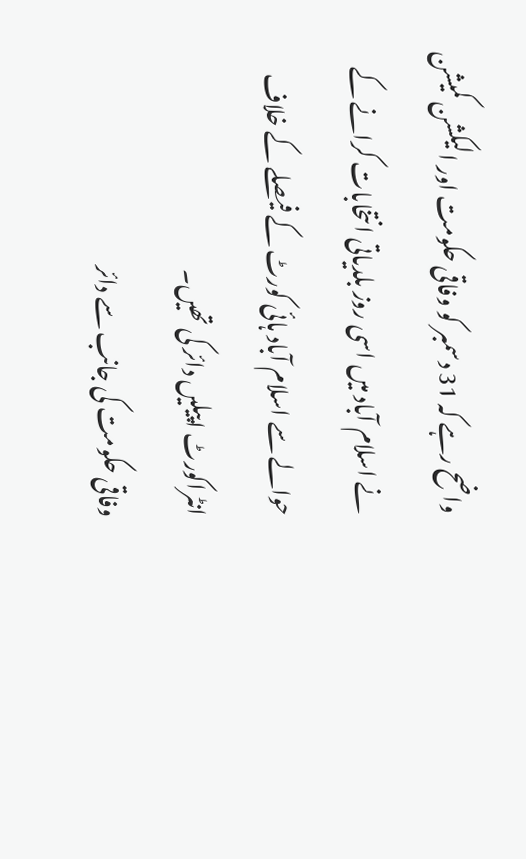واضح رہے کہ 31 دسمبر کو وفاقی حکومت اور الیکشن کمیشن نے اسلام آباد میں اسی روز بلدیاتی انتخابات کرانے کے حوالے سے اسلام آباد ہائی کورٹ کے فیصلے کے خلاف انٹراکورٹ اپیلیں دائر کی تھیں۔
وفاقی حکومت کی جانب سے دائر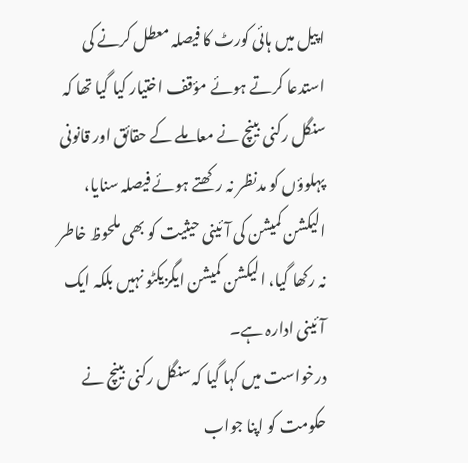اپیل میں ہائی کورٹ کا فیصلہ معطل کرنے کی استدعا کرتے ہوئے مؤقف اختیار کیا گیا تھا کہ سنگل رکنی بینچ نے معاملے کے حقائق اور قانونی پہلوؤں کو مدنظر نہ رکھتے ہوئے فیصلہ سنایا، الیکشن کمیشن کی آئینی حیثیت کو بھی ملحوظ خاطر نہ رکھا گیا، الیکشن کمیشن ایگزیکٹو نہیں بلکہ ایک آئینی ادارہ ہے۔
درخواست میں کہا گیا کہ سنگل رکنی بینچ نے حکومت کو اپنا جواب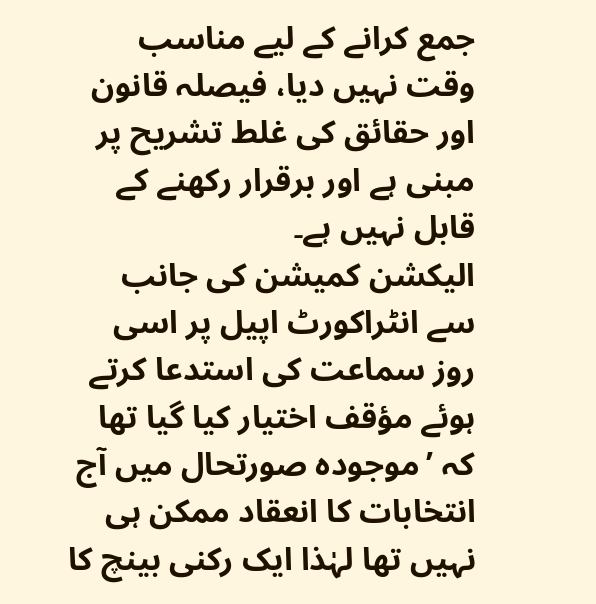جمع کرانے کے لیے مناسب وقت نہیں دیا، فیصلہ قانون اور حقائق کی غلط تشریح پر مبنی ہے اور برقرار رکھنے کے قابل نہیں ہے۔
الیکشن کمیشن کی جانب سے انٹراکورٹ اپیل پر اسی روز سماعت کی استدعا کرتے ہوئے مؤقف اختیار کیا گیا تھا کہ ’موجودہ صورتحال میں آج انتخابات کا انعقاد ممکن ہی نہیں تھا لہٰذا ایک رکنی بینچ کا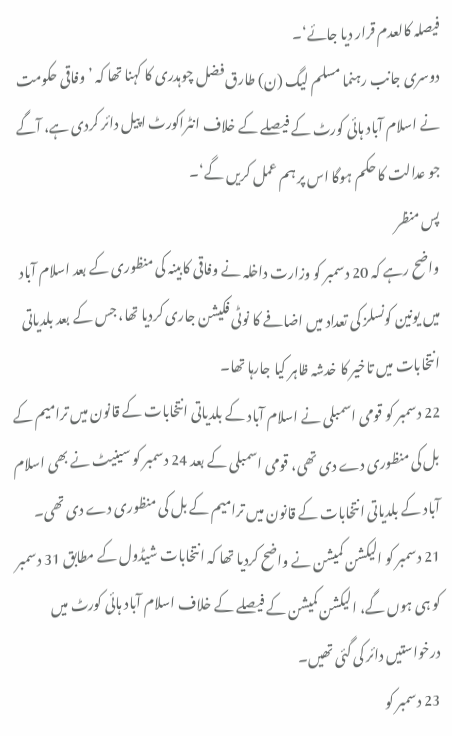فیصلہ کالعدم قرار دیا جائے‘۔
دوسری جانب رہنما مسلم لیگ (ن) طارق فضل چوہدری کا کہنا تھا کہ ’وفاقی حکومت نے اسلام آباد ہائی کورٹ کے فیصلے کے خلاف انٹراکورٹ اپیل دائر کردی ہے، آگے جو عدالت کا حکم ہوگا اس پر ہم عمل کریں گے‘۔
پس منظر
واضح رہے کہ 20 دسمبر کو وزارت داخلہ نے وفاقی کابینہ کی منظوری کے بعد اسلام آباد میں یونین کونسلز کی تعداد میں اضافے کا نوٹی فکیشن جاری کردیا تھا، جس کے بعد بلدیاتی انتخابات میں تاخیر کا خدشہ ظاہر کیا جارہا تھا۔
22 دسمبر کو قومی اسمبلی نے اسلام آباد کے بلدیاتی انتخابات کے قانون میں ترامیم کے بل کی منظوری دے دی تھی، قومی اسمبلی کے بعد 24 دسمبر کو سینیٹ نے بھی اسلام آباد کے بلدیاتی انتخابات کے قانون میں ترامیم کے بل کی منظوری دے دی تھی۔
21 دسمبر کو الیکشن کمیشن نے واضح کردیا تھا کہ انتخابات شیڈول کے مطابق 31 دسمبر کو ہی ہوں گے، الیکشن کمیشن کے فیصلے کے خلاف اسلام آباد ہائی کورٹ میں درخواستیں دائر کی گئی تھیں۔
23 دسمبر کو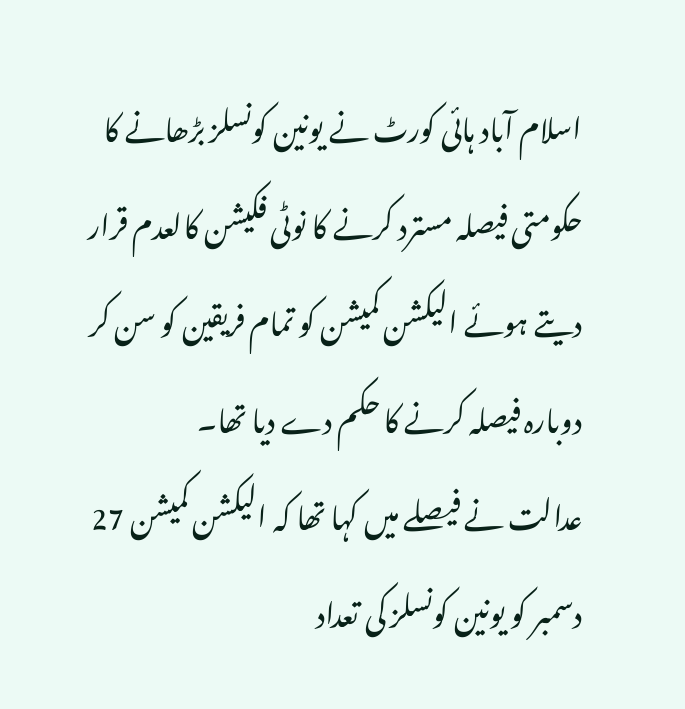اسلام آباد ہائی کورٹ نے یونین کونسلز بڑھانے کا حکومتی فیصلہ مسترد کرنے کا نوٹی فکیشن کالعدم قرار دیتے ہوئے الیکشن کمیشن کو تمام فریقین کو سن کر دوبارہ فیصلہ کرنے کا حکم دے دیا تھا۔
عدالت نے فیصلے میں کہا تھا کہ الیکشن کمیشن 27 دسمبر کو یونین کونسلز کی تعداد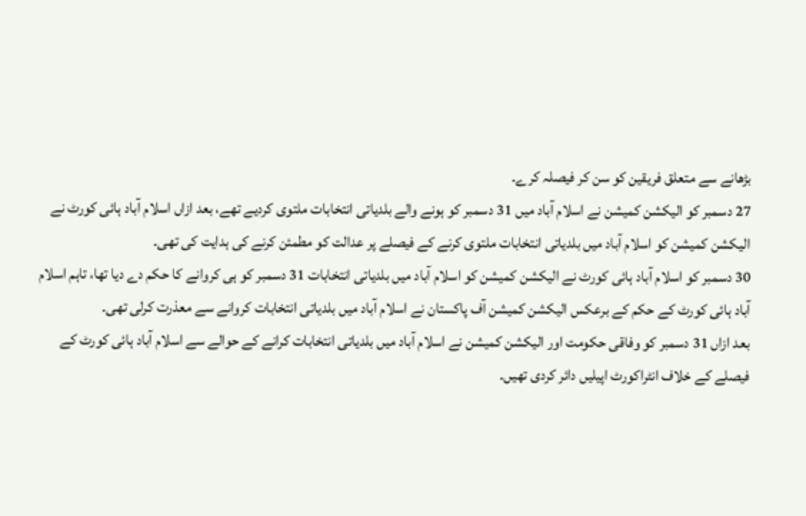بڑھانے سے متعلق فریقین کو سن کر فیصلہ کرے۔
27 دسمبر کو الیکشن کمیشن نے اسلام آباد میں 31 دسمبر کو ہونے والے بلدیاتی انتخابات ملتوی کردیے تھے، بعد ازاں اسلام آباد ہائی کورٹ نے الیکشن کمیشن کو اسلام آباد میں بلدیاتی انتخابات ملتوی کرنے کے فیصلے پر عدالت کو مطمئن کرنے کی ہدایت کی تھی۔
30 دسمبر کو اسلام آباد ہائی کورٹ نے الیکشن کمیشن کو اسلام آباد میں بلدیاتی انتخابات 31 دسمبر کو ہی کروانے کا حکم دے دیا تھا، تاہم اسلام آباد ہائی کورٹ کے حکم کے برعکس الیکشن کمیشن آف پاکستان نے اسلام آباد میں بلدیاتی انتخابات کروانے سے معذرت کرلی تھی۔
بعد ازاں 31 دسمبر کو وفاقی حکومت اور الیکشن کمیشن نے اسلام آباد میں بلدیاتی انتخابات کرانے کے حوالے سے اسلام آباد ہائی کورٹ کے فیصلے کے خلاف انٹراکورٹ اپیلیں دائر کردی تھیں۔